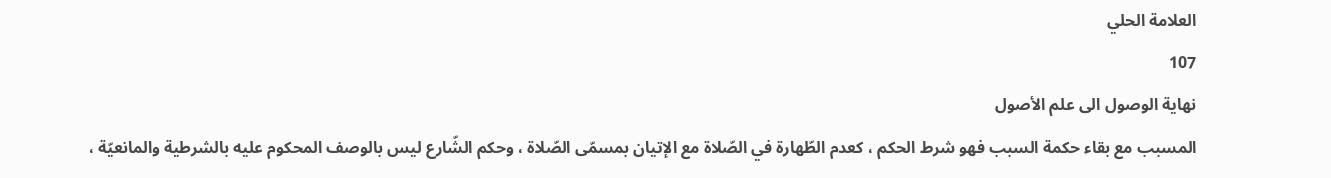العلامة الحلي
107
نهاية الوصول الى علم الأصول
المسبب مع بقاء حكمة السبب فهو شرط الحكم ، كعدم الطّهارة في الصّلاة مع الإتيان بمسمّى الصّلاة ، وحكم الشّارع ليس بالوصف المحكوم عليه بالشرطية والمانعيّة ،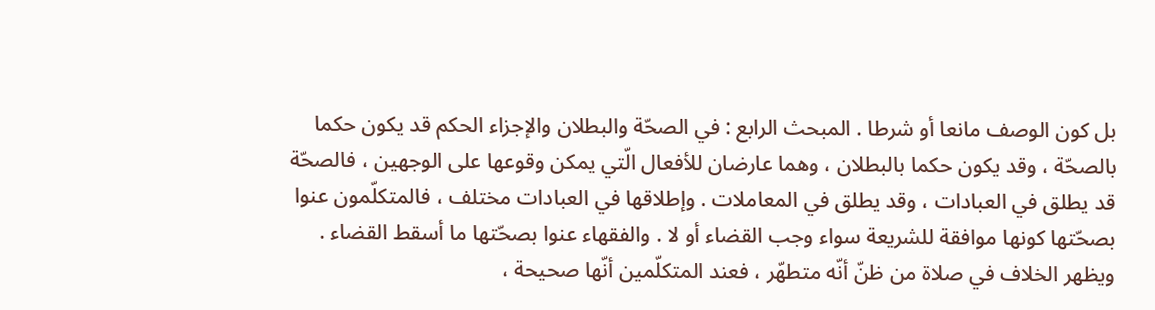بل كون الوصف مانعا أو شرطا . المبحث الرابع : في الصحّة والبطلان والإجزاء الحكم قد يكون حكما بالصحّة ، وقد يكون حكما بالبطلان ، وهما عارضان للأفعال الّتي يمكن وقوعها على الوجهين ، فالصحّة قد يطلق في العبادات ، وقد يطلق في المعاملات . وإطلاقها في العبادات مختلف ، فالمتكلّمون عنوا بصحّتها كونها موافقة للشريعة سواء وجب القضاء أو لا . والفقهاء عنوا بصحّتها ما أسقط القضاء . ويظهر الخلاف في صلاة من ظنّ أنّه متطهّر ، فعند المتكلّمين أنّها صحيحة ،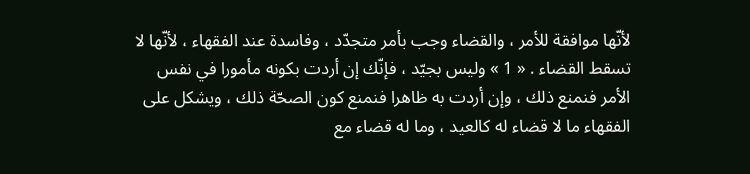لأنّها موافقة للأمر ، والقضاء وجب بأمر متجدّد ، وفاسدة عند الفقهاء ، لأنّها لا تسقط القضاء . « 1 » وليس بجيّد ، فإنّك إن أردت بكونه مأمورا في نفس الأمر فنمنع ذلك ، وإن أردت به ظاهرا فنمنع كون الصحّة ذلك ، ويشكل على الفقهاء ما لا قضاء له كالعيد ، وما له قضاء مع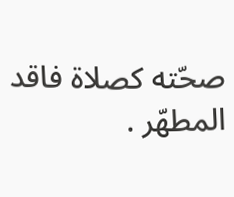صحّته كصلاة فاقد المطهّر .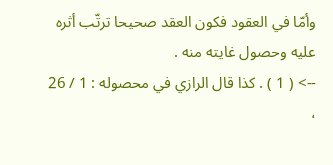وأمّا في العقود فكون العقد صحيحا ترتّب أثره عليه وحصول غايته منه .
--> ( 1 ) . كذا قال الرازي في محصوله : 1 / 26 ،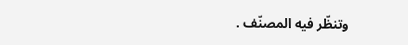وتنظّر فيه المصنّف .